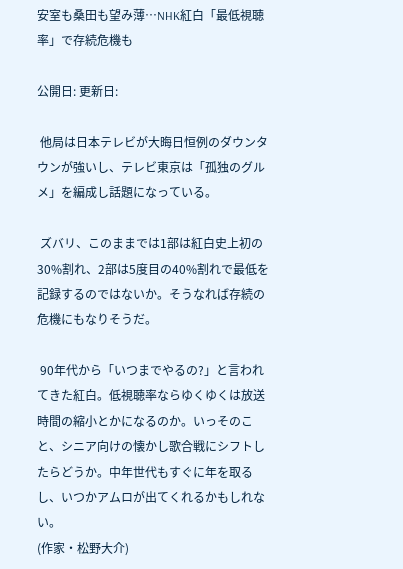安室も桑田も望み薄…NHK紅白「最低視聴率」で存続危機も

公開日: 更新日:

 他局は日本テレビが大晦日恒例のダウンタウンが強いし、テレビ東京は「孤独のグルメ」を編成し話題になっている。

 ズバリ、このままでは1部は紅白史上初の30%割れ、2部は5度目の40%割れで最低を記録するのではないか。そうなれば存続の危機にもなりそうだ。

 90年代から「いつまでやるの?」と言われてきた紅白。低視聴率ならゆくゆくは放送時間の縮小とかになるのか。いっそのこと、シニア向けの懐かし歌合戦にシフトしたらどうか。中年世代もすぐに年を取るし、いつかアムロが出てくれるかもしれない。
(作家・松野大介)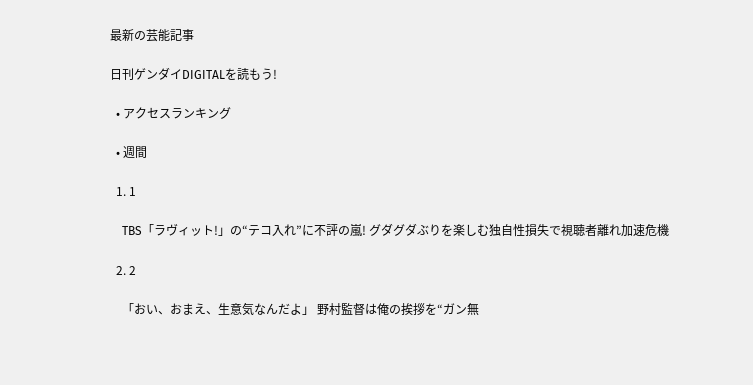最新の芸能記事

日刊ゲンダイDIGITALを読もう!

  • アクセスランキング

  • 週間

  1. 1

    TBS「ラヴィット!」の“テコ入れ”に不評の嵐! グダグダぶりを楽しむ独自性損失で視聴者離れ加速危機

  2. 2

    「おい、おまえ、生意気なんだよ」 野村監督は俺の挨拶を“ガン無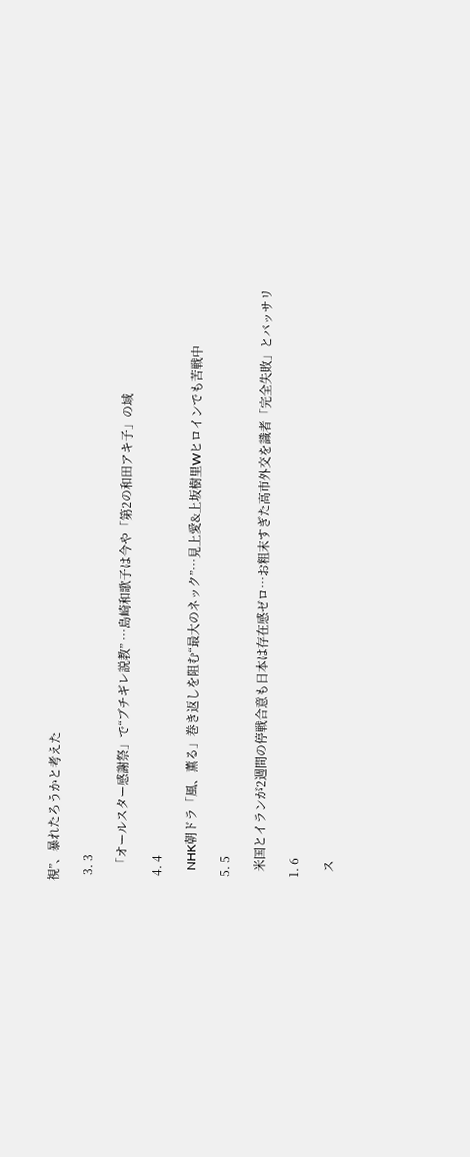視”、暴れたろうかと考えた

  3. 3

    「オールスター感謝祭」で“ブチギレ説教” …島崎和歌子は今や「第2の和田アキ子」の域

  4. 4

    NHK朝ドラ「風、薫る」巻き返しを阻む“最大のネック”…見上愛&上坂樹里Wヒロインでも苦戦中

  5. 5

    米国とイランが2週間の停戦合意も日本は存在感ゼロ…お粗末すぎた高市外交を識者「完全失敗」とバッサリ

  1. 6

    ス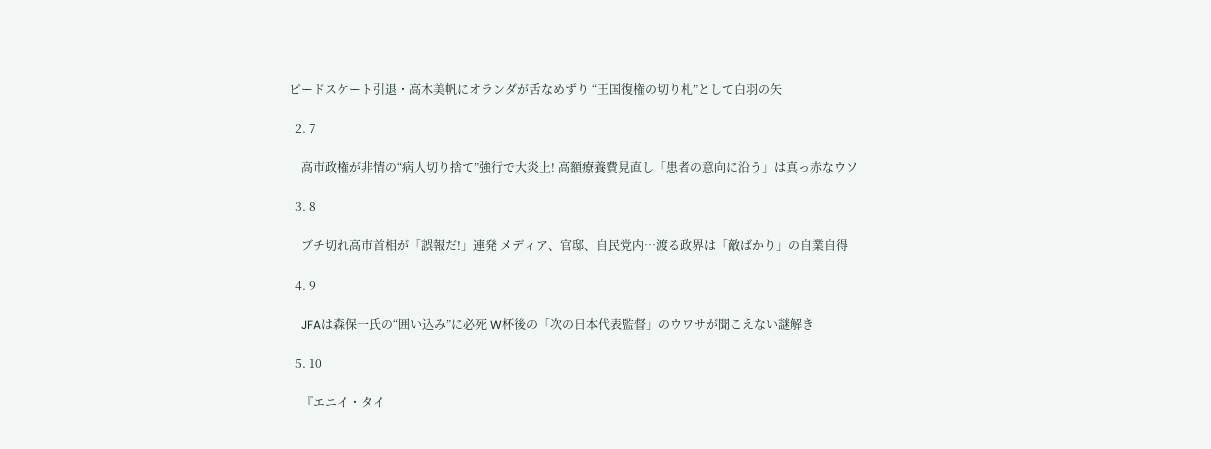ピードスケート引退・高木美帆にオランダが舌なめずり “王国復権の切り札”として白羽の矢

  2. 7

    高市政権が非情の“病人切り捨て”強行で大炎上! 高額療養費見直し「患者の意向に沿う」は真っ赤なウソ

  3. 8

    ブチ切れ高市首相が「誤報だ!」連発 メディア、官邸、自民党内…渡る政界は「敵ばかり」の自業自得

  4. 9

    JFAは森保一氏の“囲い込み”に必死 W杯後の「次の日本代表監督」のウワサが聞こえない謎解き

  5. 10

    『エニイ・タイ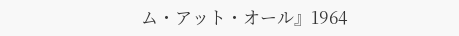ム・アット・オール』1964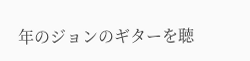年のジョンのギターを聴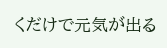くだけで元気が出る